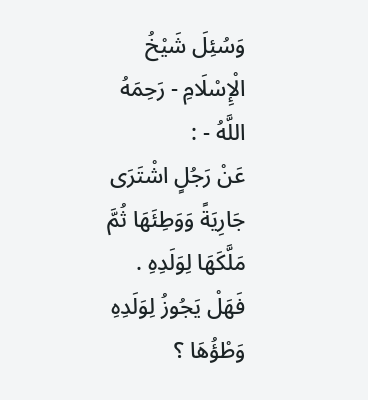وَسُئِلَ شَيْخُ الْإِسْلَامِ - رَحِمَهُ اللَّهُ - :
عَنْ رَجُلٍ اشْتَرَى جَارِيَةً وَوَطِئَهَا ثُمَّ مَلَّكَهَا لِوَلَدِهِ .
فَهَلْ يَجُوزُ لِوَلَدِهِ وَطْؤُهَا ؟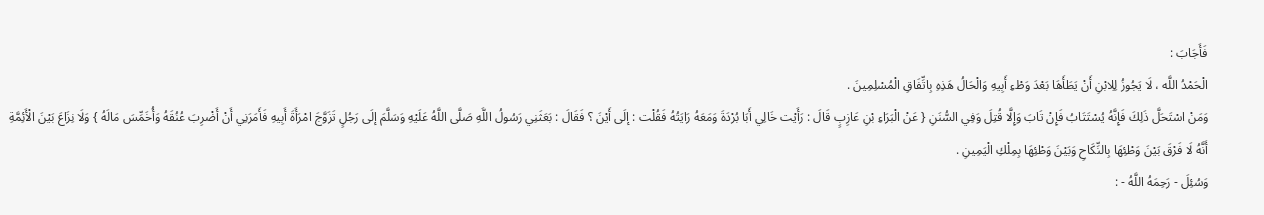فَأَجَابَ :
الْحَمْدُ اللَّه ، لَا يَجُوزُ لِلِابْنِ أَنْ يَطَأَهَا بَعْدَ وَطْءِ أَبِيهِ وَالْحَالُ هَذِهِ بِاتِّفَاقِ الْمُسْلِمِينَ .
وَمَنْ اسْتَحَلَّ ذَلِكَ فَإِنَّهُ يُسْتَتَابُ فَإِنْ تَابَ وَإِلَّا قُتِلَ وَفِي السُّنَنِ { عَنْ الْبَرَاءِ بْنِ عَازِبٍ قَالَ : رَأَيْت خَالِي أَبَا بُرْدَةَ وَمَعَهُ رَايَتُهُ فَقُلْت : إلَى أَيْنَ ؟ فَقَالَ : بَعَثَنِي رَسُولُ اللَّهِ صَلَّى اللَّهُ عَلَيْهِ وَسَلَّمَ إلَى رَجُلٍ تَزَوَّجَ امْرَأَةَ أَبِيهِ فَأَمَرَنِي أَنْ أَضْرِبَ عُنُقَهُ وَأُخَمِّسَ مَالَهُ } وَلَا نِزَاعَ بَيْنَ الْأَئِمَّةِ أَنَّهُ لَا فَرْقَ بَيْنَ وَطْئِهَا بِالنِّكَاحِ وَبَيْنَ وَطْئِهَا بِمِلْكِ الْيَمِينِ .
وَسُئِلَ - رَحِمَهُ اللَّهُ - :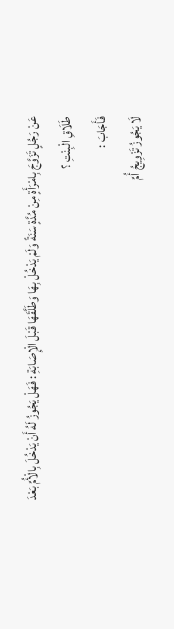عَنْ رَجُلٍ تَزَوَّجَ بِامْرَأَةٍ مِنْ مُدَّةٍ سَنَةً وَلَمْ يَدْخُلْ بِهَا وَطَلَّقَهَا قَبْلَ الْإِصَابَةِ : فَهَلْ يَجُوزُ لَهُ أَنْ يَدْخُلَ بِالْأُمِّ بَعْدَ طَلَاقِ الْبِنْتِ ؟
فَأَجَابَ :
لَا يَجُوزُ تَزْوِيجُ أُمِّ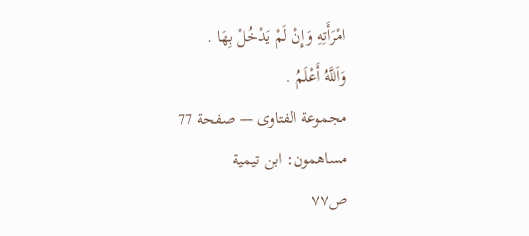امْرَأَتِهِ وَإِنْ لَمْ يَدْخُلْ بِهَا .
وَاَللَّهُ أَعْلَمُ .
مجموعة الفتاوى — صفحة 77
مساهمون: ابن تيمية
ص٧٧